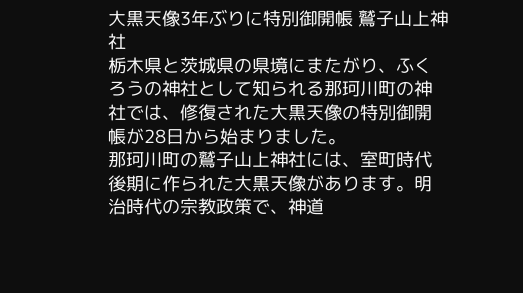大黒天像3年ぶりに特別御開帳 鷲子山上神社
栃木県と茨城県の県境にまたがり、ふくろうの神社として知られる那珂川町の神社では、修復された大黒天像の特別御開帳が28日から始まりました。
那珂川町の鷲子山上神社には、室町時代後期に作られた大黒天像があります。明治時代の宗教政策で、神道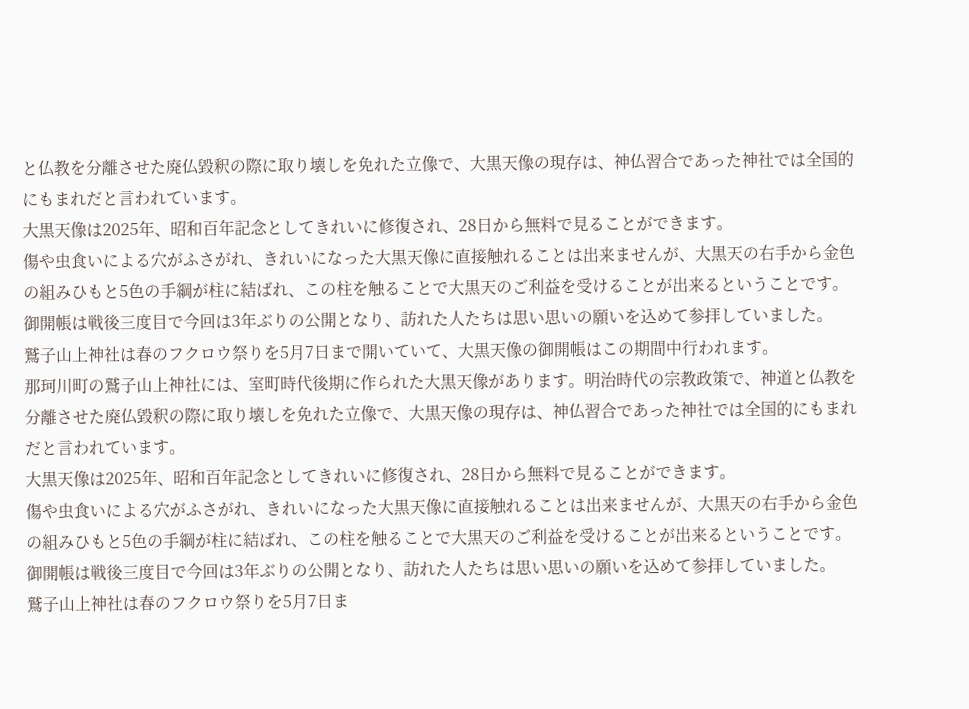と仏教を分離させた廃仏毀釈の際に取り壊しを免れた立像で、大黒天像の現存は、神仏習合であった神社では全国的にもまれだと言われています。
大黒天像は2025年、昭和百年記念としてきれいに修復され、28日から無料で見ることができます。
傷や虫食いによる穴がふさがれ、きれいになった大黒天像に直接触れることは出来ませんが、大黒天の右手から金色の組みひもと5色の手綱が柱に結ばれ、この柱を触ることで大黒天のご利益を受けることが出来るということです。
御開帳は戦後三度目で今回は3年ぶりの公開となり、訪れた人たちは思い思いの願いを込めて参拝していました。
鷲子山上神社は春のフクロウ祭りを5月7日まで開いていて、大黒天像の御開帳はこの期間中行われます。
那珂川町の鷲子山上神社には、室町時代後期に作られた大黒天像があります。明治時代の宗教政策で、神道と仏教を分離させた廃仏毀釈の際に取り壊しを免れた立像で、大黒天像の現存は、神仏習合であった神社では全国的にもまれだと言われています。
大黒天像は2025年、昭和百年記念としてきれいに修復され、28日から無料で見ることができます。
傷や虫食いによる穴がふさがれ、きれいになった大黒天像に直接触れることは出来ませんが、大黒天の右手から金色の組みひもと5色の手綱が柱に結ばれ、この柱を触ることで大黒天のご利益を受けることが出来るということです。
御開帳は戦後三度目で今回は3年ぶりの公開となり、訪れた人たちは思い思いの願いを込めて参拝していました。
鷲子山上神社は春のフクロウ祭りを5月7日ま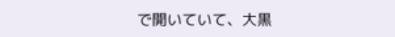で開いていて、大黒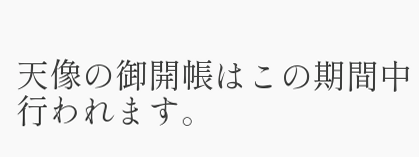天像の御開帳はこの期間中行われます。